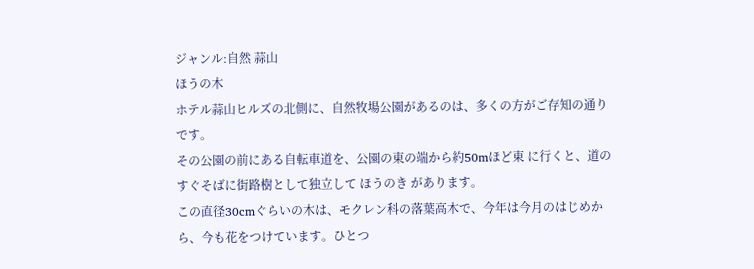ジャンル:自然 蒜山
ほうの木
ホテル蒜山ヒルズの北側に、自然牧場公園があるのは、多くの方がご存知の通りです。
その公園の前にある自転車道を、公園の東の端から約50mほど東 に行くと、道のすぐそばに街路樹として独立して ほうのき があります。
この直径30cmぐらいの木は、モクレン科の落葉高木で、今年は今月のはじめから、今も花をつけています。ひとつ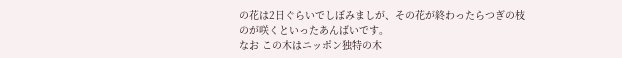の花は2日ぐらいでしぼみましが、その花が終わったらつぎの枝のが咲くといったあんばいです。
なお この木はニッポン独特の木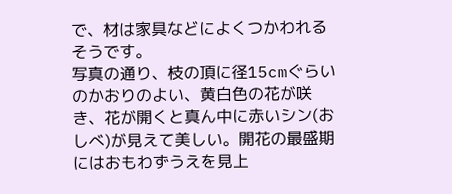で、材は家具などによくつかわれるそうです。
写真の通り、枝の頂に径15cmぐらいのかおりのよい、黄白色の花が咲き、花が開くと真ん中に赤いシン(おしべ)が見えて美しい。開花の最盛期にはおもわずうえを見上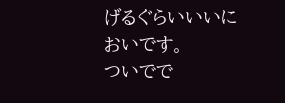げるぐらいいいにおいです。
ついでで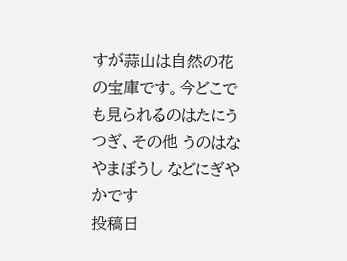すが蒜山は自然の花の宝庫です。今どこでも見られるのはたにうつぎ、その他 うのはな やまぼうし などにぎやかです
投稿日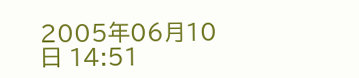2005年06月10日 14:51